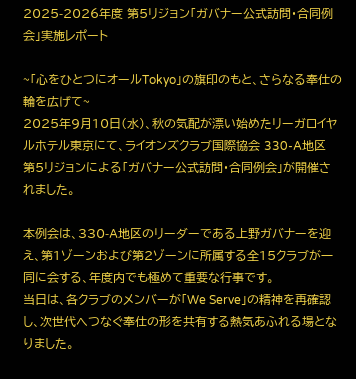2025-2026年度 第5リジョン「ガバナー公式訪問・合同例会」実施レポート

~「心をひとつにオールTokyo」の旗印のもと、さらなる奉仕の輪を広げて~
2025年9月10日(水)、秋の気配が漂い始めたリーガロイヤルホテル東京にて、ライオンズクラブ国際協会 330-A地区 第5リジョンによる「ガバナー公式訪問・合同例会」が開催されました。

本例会は、330-A地区のリーダーである上野ガバナーを迎え、第1ゾーンおよび第2ゾーンに所属する全15クラブが一同に会する、年度内でも極めて重要な行事です。
当日は、各クラブのメンバーが「We Serve」の精神を再確認し、次世代へつなぐ奉仕の形を共有する熱気あふれる場となりました。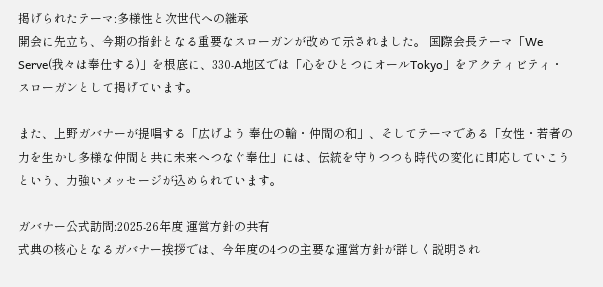掲げられたテーマ:多様性と次世代への継承
開会に先立ち、今期の指針となる重要なスローガンが改めて示されました。 国際会長テーマ「We Serve(我々は奉仕する)」を根底に、330-A地区では「心をひとつにオールTokyo」をアクティビティ・スローガンとして掲げています。

また、上野ガバナーが提唱する「広げよう 奉仕の輪・仲間の和」、そしてテーマである「女性・若者の力を生かし多様な仲間と共に未来へつなぐ奉仕」には、伝統を守りつつも時代の変化に即応していこうという、力強いメッセージが込められています。

ガバナー公式訪問:2025-26年度 運営方針の共有
式典の核心となるガバナー挨拶では、今年度の4つの主要な運営方針が詳しく説明され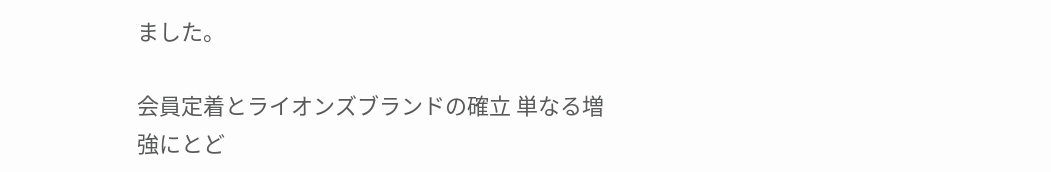ました。

会員定着とライオンズブランドの確立 単なる増強にとど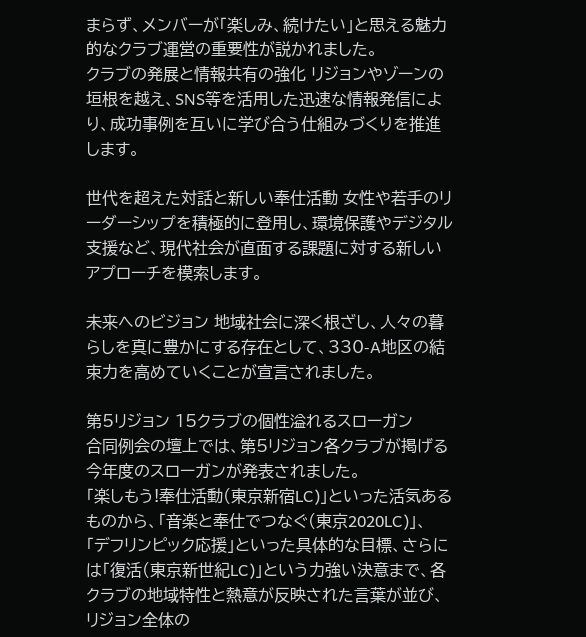まらず、メンバーが「楽しみ、続けたい」と思える魅力的なクラブ運営の重要性が説かれました。
クラブの発展と情報共有の強化 リジョンやゾーンの垣根を越え、SNS等を活用した迅速な情報発信により、成功事例を互いに学び合う仕組みづくりを推進します。

世代を超えた対話と新しい奉仕活動 女性や若手のリーダーシップを積極的に登用し、環境保護やデジタル支援など、現代社会が直面する課題に対する新しいアプローチを模索します。

未来へのビジョン 地域社会に深く根ざし、人々の暮らしを真に豊かにする存在として、330-A地区の結束力を高めていくことが宣言されました。

第5リジョン 15クラブの個性溢れるスローガン
合同例会の壇上では、第5リジョン各クラブが掲げる今年度のスローガンが発表されました。
「楽しもう!奉仕活動(東京新宿LC)」といった活気あるものから、「音楽と奉仕でつなぐ(東京2020LC)」、
「デフリンピック応援」といった具体的な目標、さらには「復活(東京新世紀LC)」という力強い決意まで、各クラブの地域特性と熱意が反映された言葉が並び、リジョン全体の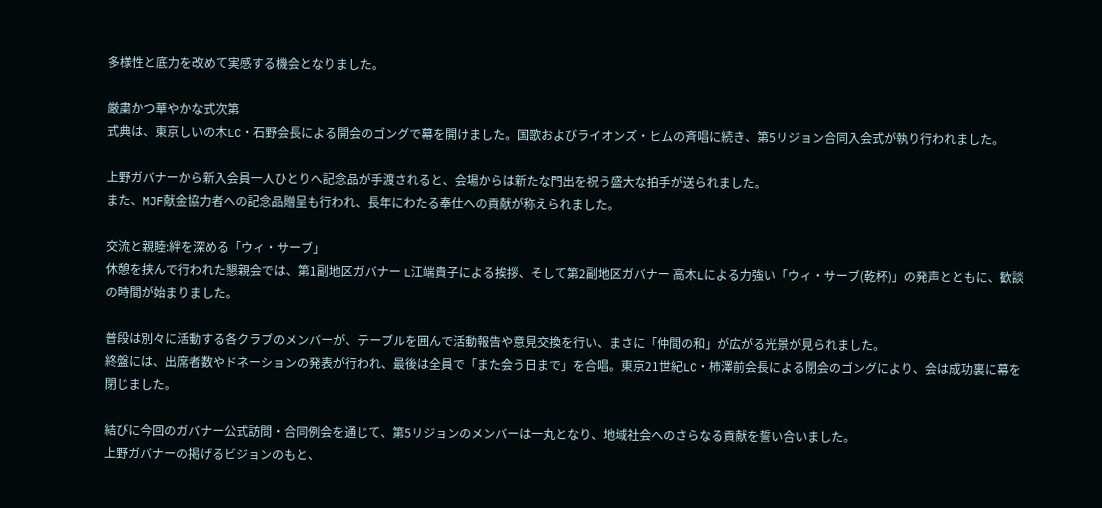多様性と底力を改めて実感する機会となりました。

厳粛かつ華やかな式次第
式典は、東京しいの木LC・石野会長による開会のゴングで幕を開けました。国歌およびライオンズ・ヒムの斉唱に続き、第5リジョン合同入会式が執り行われました。

上野ガバナーから新入会員一人ひとりへ記念品が手渡されると、会場からは新たな門出を祝う盛大な拍手が送られました。
また、MJF献金協力者への記念品贈呈も行われ、長年にわたる奉仕への貢献が称えられました。

交流と親睦:絆を深める「ウィ・サーブ」
休憩を挟んで行われた懇親会では、第1副地区ガバナー L江端貴子による挨拶、そして第2副地区ガバナー 高木Lによる力強い「ウィ・サーブ(乾杯)」の発声とともに、歓談の時間が始まりました。

普段は別々に活動する各クラブのメンバーが、テーブルを囲んで活動報告や意見交換を行い、まさに「仲間の和」が広がる光景が見られました。
終盤には、出席者数やドネーションの発表が行われ、最後は全員で「また会う日まで」を合唱。東京21世紀LC・柿澤前会長による閉会のゴングにより、会は成功裏に幕を閉じました。

結びに今回のガバナー公式訪問・合同例会を通じて、第5リジョンのメンバーは一丸となり、地域社会へのさらなる貢献を誓い合いました。
上野ガバナーの掲げるビジョンのもと、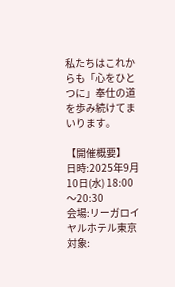私たちはこれからも「心をひとつに」奉仕の道を歩み続けてまいります。

【開催概要】
日時:2025年9月10日(水) 18:00〜20:30
会場:リーガロイヤルホテル東京
対象: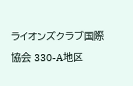ライオンズクラブ国際協会 330-A地区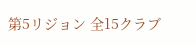第5リジョン 全15クラブ